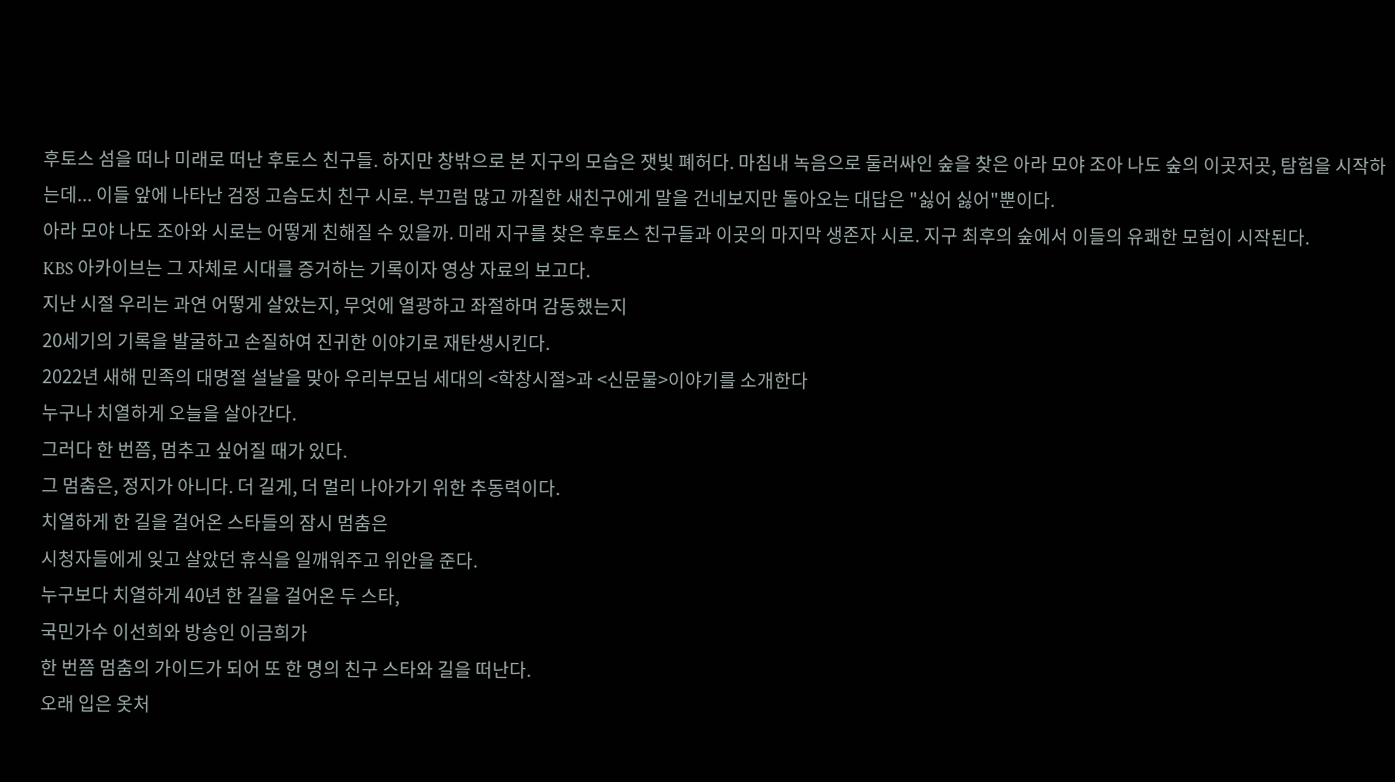후토스 섬을 떠나 미래로 떠난 후토스 친구들. 하지만 창밖으로 본 지구의 모습은 잿빛 폐허다. 마침내 녹음으로 둘러싸인 숲을 찾은 아라 모야 조아 나도 숲의 이곳저곳, 탐험을 시작하는데... 이들 앞에 나타난 검정 고슴도치 친구 시로. 부끄럼 많고 까칠한 새친구에게 말을 건네보지만 돌아오는 대답은 "싫어 싫어"뿐이다.
아라 모야 나도 조아와 시로는 어떻게 친해질 수 있을까. 미래 지구를 찾은 후토스 친구들과 이곳의 마지막 생존자 시로. 지구 최후의 숲에서 이들의 유쾌한 모험이 시작된다.
KBS 아카이브는 그 자체로 시대를 증거하는 기록이자 영상 자료의 보고다.
지난 시절 우리는 과연 어떻게 살았는지, 무엇에 열광하고 좌절하며 감동했는지
20세기의 기록을 발굴하고 손질하여 진귀한 이야기로 재탄생시킨다.
2022년 새해 민족의 대명절 설날을 맞아 우리부모님 세대의 <학창시절>과 <신문물>이야기를 소개한다
누구나 치열하게 오늘을 살아간다.
그러다 한 번쯤, 멈추고 싶어질 때가 있다.
그 멈춤은, 정지가 아니다. 더 길게, 더 멀리 나아가기 위한 추동력이다.
치열하게 한 길을 걸어온 스타들의 잠시 멈춤은
시청자들에게 잊고 살았던 휴식을 일깨워주고 위안을 준다.
누구보다 치열하게 40년 한 길을 걸어온 두 스타,
국민가수 이선희와 방송인 이금희가
한 번쯤 멈춤의 가이드가 되어 또 한 명의 친구 스타와 길을 떠난다.
오래 입은 옷처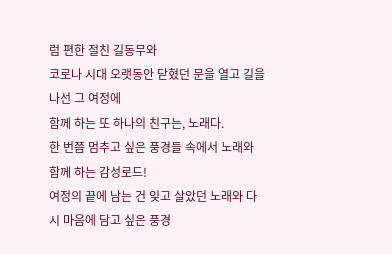럼 편한 절친 길동무와
코로나 시대 오랫동안 닫혔던 문을 열고 길을 나선 그 여정에
함께 하는 또 하나의 친구는, 노래다.
한 번쯤 멈추고 싶은 풍경들 속에서 노래와 함께 하는 감성로드!
여정의 끝에 남는 건 잊고 살았던 노래와 다시 마음에 담고 싶은 풍경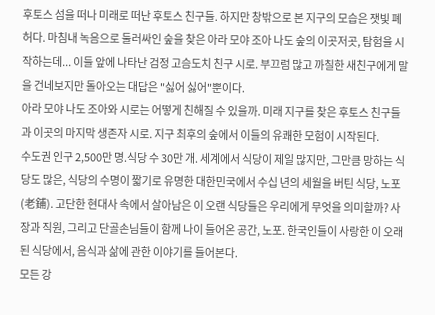후토스 섬을 떠나 미래로 떠난 후토스 친구들. 하지만 창밖으로 본 지구의 모습은 잿빛 폐허다. 마침내 녹음으로 둘러싸인 숲을 찾은 아라 모야 조아 나도 숲의 이곳저곳, 탐험을 시작하는데... 이들 앞에 나타난 검정 고슴도치 친구 시로. 부끄럼 많고 까칠한 새친구에게 말을 건네보지만 돌아오는 대답은 "싫어 싫어"뿐이다.
아라 모야 나도 조아와 시로는 어떻게 친해질 수 있을까. 미래 지구를 찾은 후토스 친구들과 이곳의 마지막 생존자 시로. 지구 최후의 숲에서 이들의 유쾌한 모험이 시작된다.
수도권 인구 2,500만 명.식당 수 30만 개. 세계에서 식당이 제일 많지만, 그만큼 망하는 식당도 많은, 식당의 수명이 짧기로 유명한 대한민국에서 수십 년의 세월을 버틴 식당, 노포(老鋪). 고단한 현대사 속에서 살아남은 이 오랜 식당들은 우리에게 무엇을 의미할까? 사장과 직원, 그리고 단골손님들이 함께 나이 들어온 공간, 노포. 한국인들이 사랑한 이 오래된 식당에서, 음식과 삶에 관한 이야기를 들어본다.
모든 강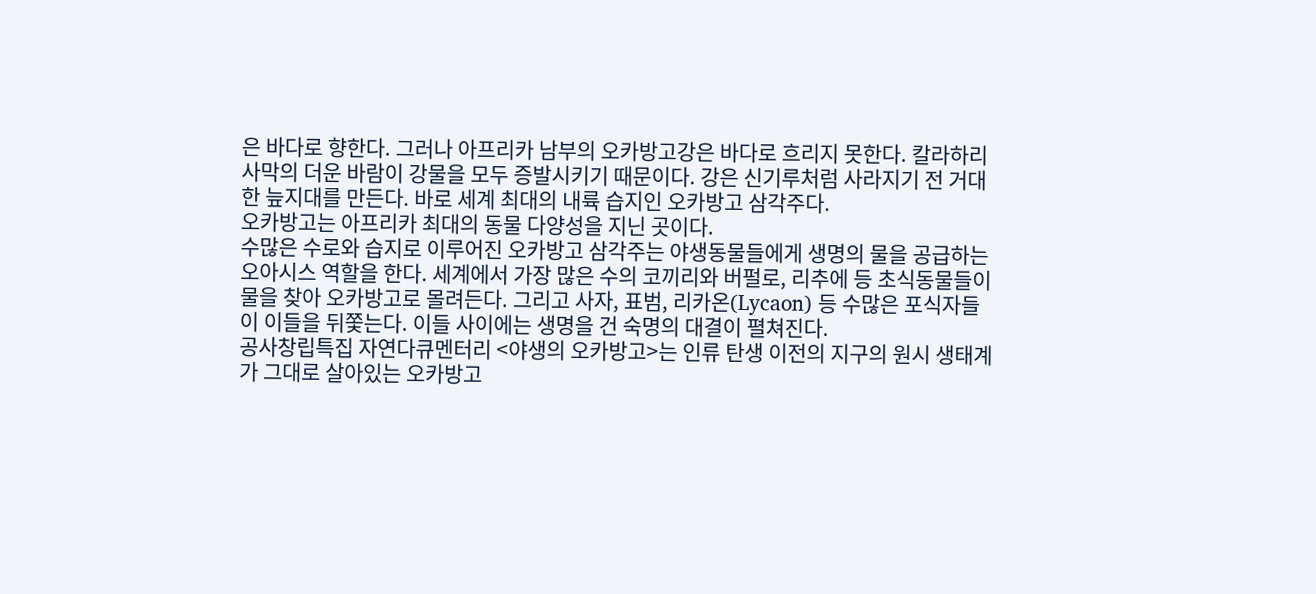은 바다로 향한다. 그러나 아프리카 남부의 오카방고강은 바다로 흐리지 못한다. 칼라하리 사막의 더운 바람이 강물을 모두 증발시키기 때문이다. 강은 신기루처럼 사라지기 전 거대한 늪지대를 만든다. 바로 세계 최대의 내륙 습지인 오카방고 삼각주다.
오카방고는 아프리카 최대의 동물 다양성을 지닌 곳이다.
수많은 수로와 습지로 이루어진 오카방고 삼각주는 야생동물들에게 생명의 물을 공급하는 오아시스 역할을 한다. 세계에서 가장 많은 수의 코끼리와 버펄로, 리추에 등 초식동물들이 물을 찾아 오카방고로 몰려든다. 그리고 사자, 표범, 리카온(Lycaon) 등 수많은 포식자들이 이들을 뒤쫓는다. 이들 사이에는 생명을 건 숙명의 대결이 펼쳐진다.
공사창립특집 자연다큐멘터리 <야생의 오카방고>는 인류 탄생 이전의 지구의 원시 생태계가 그대로 살아있는 오카방고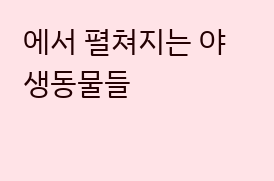에서 펼쳐지는 야생동물들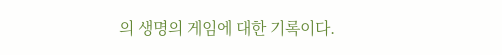의 생명의 게임에 대한 기록이다.